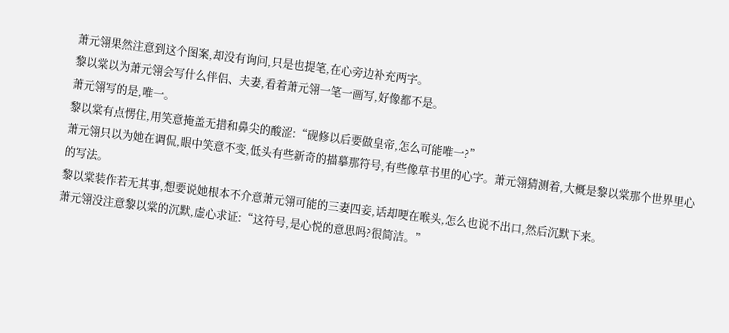萧元翎果然注意到这个图案,却没有询问,只是也提笔,在心旁边补充两字。
黎以棠以为萧元翎会写什么伴侣、夫妻,看着萧元翎一笔一画写,好像都不是。
萧元翎写的是,唯一。
黎以棠有点愣住,用笑意掩盖无措和鼻尖的酸涩:“砚修以后要做皇帝,怎么可能唯一?”
萧元翎只以为她在调侃,眼中笑意不变,低头有些新奇的描摹那符号,有些像草书里的心字。萧元翎猜测着,大概是黎以棠那个世界里心的写法。
黎以棠装作若无其事,想要说她根本不介意萧元翎可能的三妻四妾,话却哽在喉头,怎么也说不出口,然后沉默下来。
萧元翎没注意黎以棠的沉默,虚心求证:“这符号,是心悦的意思吗?很简洁。”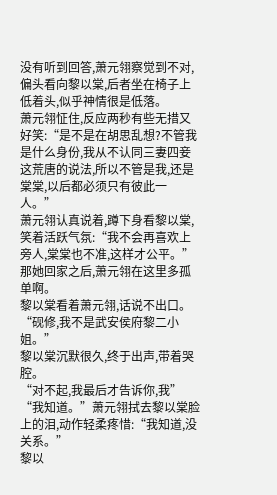没有听到回答,萧元翎察觉到不对,偏头看向黎以棠,后者坐在椅子上低着头,似乎神情很是低落。
萧元翎怔住,反应两秒有些无措又好笑:“是不是在胡思乱想?不管我是什么身份,我从不认同三妻四妾这荒唐的说法,所以不管是我,还是棠棠,以后都必须只有彼此一人。”
萧元翎认真说着,蹲下身看黎以棠,笑着活跃气氛:“我不会再喜欢上旁人,棠棠也不准,这样才公平。”
那她回家之后,萧元翎在这里多孤单啊。
黎以棠看着萧元翎,话说不出口。
“砚修,我不是武安侯府黎二小姐。”
黎以棠沉默很久,终于出声,带着哭腔。
“对不起,我最后才告诉你,我”
“我知道。”萧元翎拭去黎以棠脸上的泪,动作轻柔疼惜:“我知道,没关系。”
黎以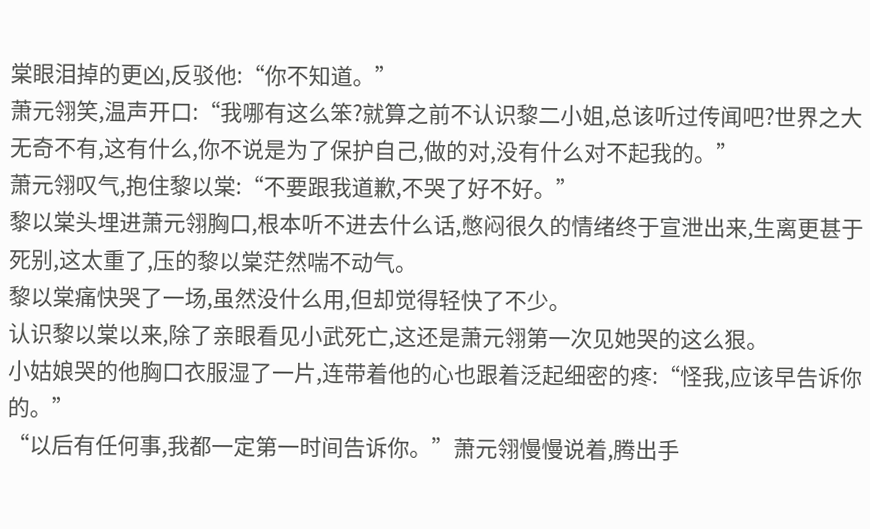棠眼泪掉的更凶,反驳他:“你不知道。”
萧元翎笑,温声开口:“我哪有这么笨?就算之前不认识黎二小姐,总该听过传闻吧?世界之大无奇不有,这有什么,你不说是为了保护自己,做的对,没有什么对不起我的。”
萧元翎叹气,抱住黎以棠:“不要跟我道歉,不哭了好不好。”
黎以棠头埋进萧元翎胸口,根本听不进去什么话,憋闷很久的情绪终于宣泄出来,生离更甚于死别,这太重了,压的黎以棠茫然喘不动气。
黎以棠痛快哭了一场,虽然没什么用,但却觉得轻快了不少。
认识黎以棠以来,除了亲眼看见小武死亡,这还是萧元翎第一次见她哭的这么狠。
小姑娘哭的他胸口衣服湿了一片,连带着他的心也跟着泛起细密的疼:“怪我,应该早告诉你的。”
“以后有任何事,我都一定第一时间告诉你。”萧元翎慢慢说着,腾出手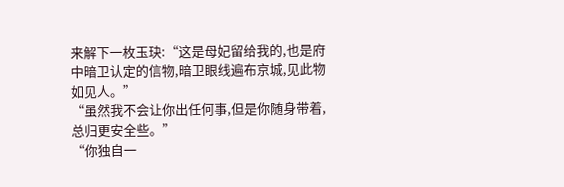来解下一枚玉玦:“这是母妃留给我的,也是府中暗卫认定的信物,暗卫眼线遍布京城,见此物如见人。”
“虽然我不会让你出任何事,但是你随身带着,总归更安全些。”
“你独自一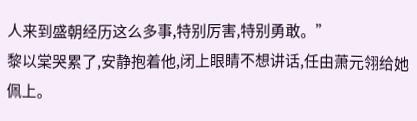人来到盛朝经历这么多事,特别厉害,特别勇敢。”
黎以棠哭累了,安静抱着他,闭上眼睛不想讲话,任由萧元翎给她佩上。